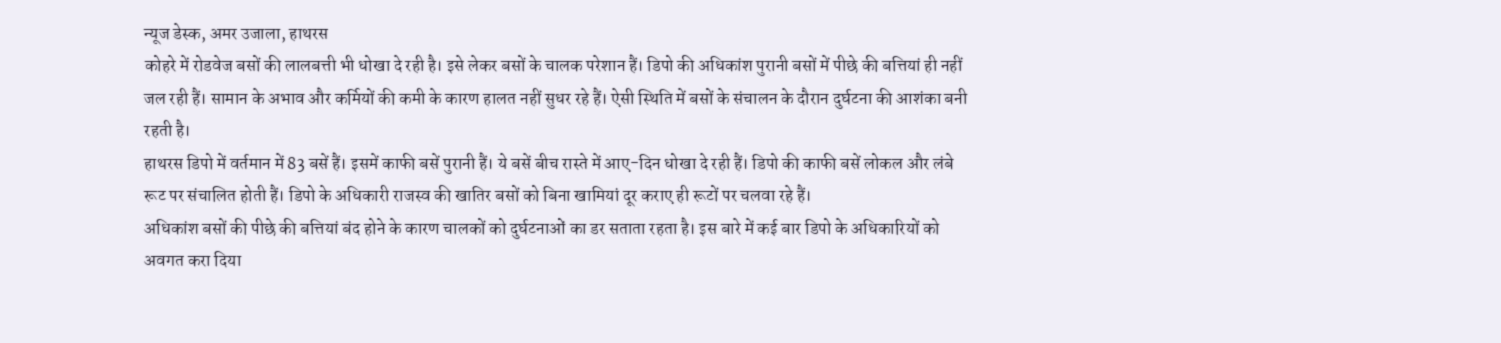न्यूज डेस्क, अमर उजाला, हाथरस
कोहरे में रोडवेज बसों की लालबत्ती भी धोखा दे रही है। इसे लेकर बसों के चालक परेशान हैं। डिपो की अधिकांश पुरानी बसों में पीछे की बत्तियां ही नहीं जल रही हैं। सामान के अभाव और कर्मियों की कमी के कारण हालत नहीं सुधर रहे हैं। ऐसी स्थिति में बसों के संचालन के दौरान दुर्घटना की आशंका बनी रहती है।
हाथरस डिपो में वर्तमान में 83 बसें हैं। इसमें काफी बसें पुरानी हैं। ये बसें बीच रास्ते में आए-दिन धोखा दे रही हैं। डिपो की काफी बसें लोकल और लंबे रूट पर संचालित होती हैं। डिपो के अधिकारी राजस्व की खातिर बसों को बिना खामियां दूर कराए ही रूटों पर चलवा रहे हैं।
अधिकांश बसों की पीछे की बत्तियां बंद होने के कारण चालकों को दुर्घटनाओं का डर सताता रहता है। इस बारे में कई बार डिपो के अधिकारियों को अवगत करा दिया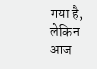गया है, लेकिन आज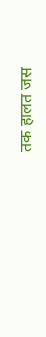तक हालत जस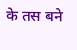के तस बने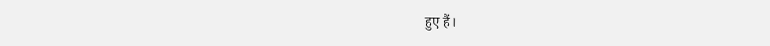हुए हैं।